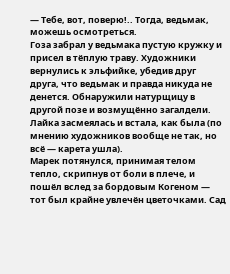— Тебе, вот, поверю!.. Тогда, ведьмак, можешь осмотреться.
Гоза забрал у ведьмака пустую кружку и присел в тёплую траву. Художники вернулись к эльфийке, убедив друг друга, что ведьмак и правда никуда не денется. Обнаружили натурщицу в другой позе и возмущённо загалдели. Лайка засмеялась и встала, как была (по мнению художников вообще не так, но всё — карета ушла).
Марек потянулся, принимая телом тепло, скрипнув от боли в плече, и пошёл вслед за бордовым Когеном — тот был крайне увлечён цветочками. Сад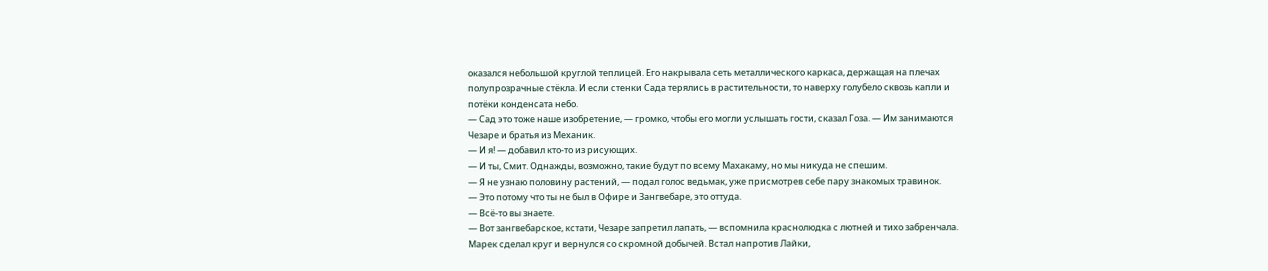оказался небольшой круглой теплицей. Его накрывала сеть металлического каркаса, держащая на плечах полупрозрачные стёкла. И если стенки Сада терялись в растительности, то наверху голубело сквозь капли и потёки конденсата небо.
— Сад это тоже наше изобретение, — громко, чтобы его могли услышать гости, сказал Гоза. — Им занимаются Чезаре и братья из Механик.
— И я! — добавил кто-то из рисующих.
— И ты, Смит. Однажды, возможно, такие будут по всему Махакаму, но мы никуда не спешим.
— Я не узнаю половину растений, — подал голос ведьмак, уже присмотрев себе пару знакомых травинок.
— Это потому что ты не был в Офире и Зангвебаре, это оттуда.
— Всё-то вы знаете.
— Вот зангвебарское, кстати, Чезаре запретил лапать, — вспомнила краснолюдка с лютней и тихо забренчала.
Марек сделал круг и вернулся со скромной добычей. Встал напротив Лайки,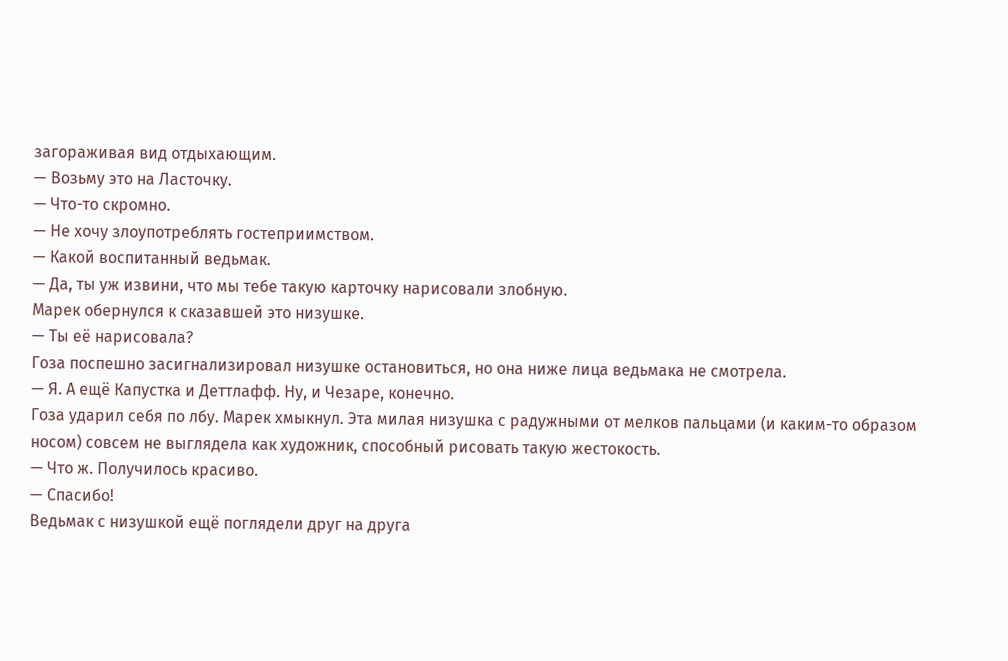загораживая вид отдыхающим.
— Возьму это на Ласточку.
— Что-то скромно.
— Не хочу злоупотреблять гостеприимством.
— Какой воспитанный ведьмак.
— Да, ты уж извини, что мы тебе такую карточку нарисовали злобную.
Марек обернулся к сказавшей это низушке.
— Ты её нарисовала?
Гоза поспешно засигнализировал низушке остановиться, но она ниже лица ведьмака не смотрела.
— Я. А ещё Капустка и Деттлафф. Ну, и Чезаре, конечно.
Гоза ударил себя по лбу. Марек хмыкнул. Эта милая низушка с радужными от мелков пальцами (и каким-то образом носом) совсем не выглядела как художник, способный рисовать такую жестокость.
— Что ж. Получилось красиво.
— Спасибо!
Ведьмак с низушкой ещё поглядели друг на друга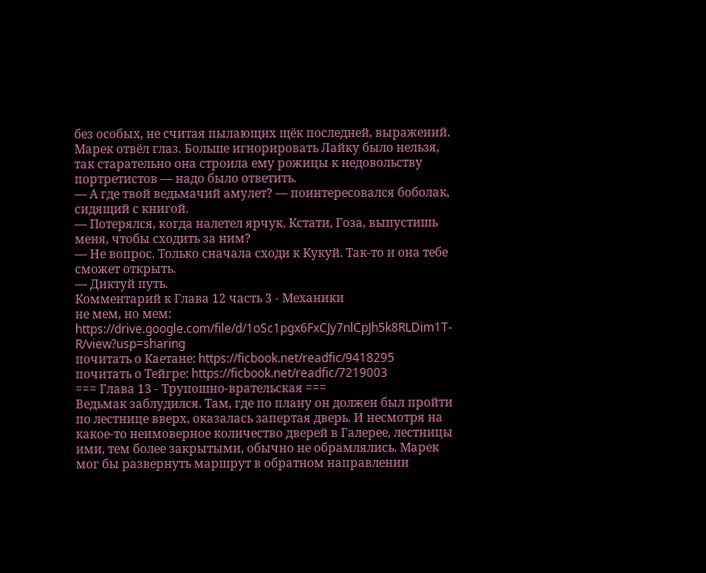без особых, не считая пылающих щёк последней, выражений. Марек отвёл глаз. Больше игнорировать Лайку было нельзя, так старательно она строила ему рожицы к недовольству портретистов — надо было ответить.
— А где твой ведьмачий амулет? — поинтересовался боболак, сидящий с книгой.
— Потерялся, когда налетел ярчук. Кстати, Гоза, выпустишь меня, чтобы сходить за ним?
— Не вопрос. Только сначала сходи к Кукуй. Так-то и она тебе сможет открыть.
— Диктуй путь.
Комментарий к Глава 12 часть 3 - Механики
не мем, но мем: https://drive.google.com/file/d/1oSc1pgx6FxCJy7nlCpJh5k8RLDim1T-R/view?usp=sharing
почитать о Каетане: https://ficbook.net/readfic/9418295
почитать о Тейгре: https://ficbook.net/readfic/7219003
=== Глава 13 - Трупошно-врательская ===
Ведьмак заблудился. Там, где по плану он должен был пройти по лестнице вверх, оказалась запертая дверь. И несмотря на какое-то неимоверное количество дверей в Галерее, лестницы ими, тем более закрытыми, обычно не обрамлялись. Марек мог бы развернуть маршрут в обратном направлении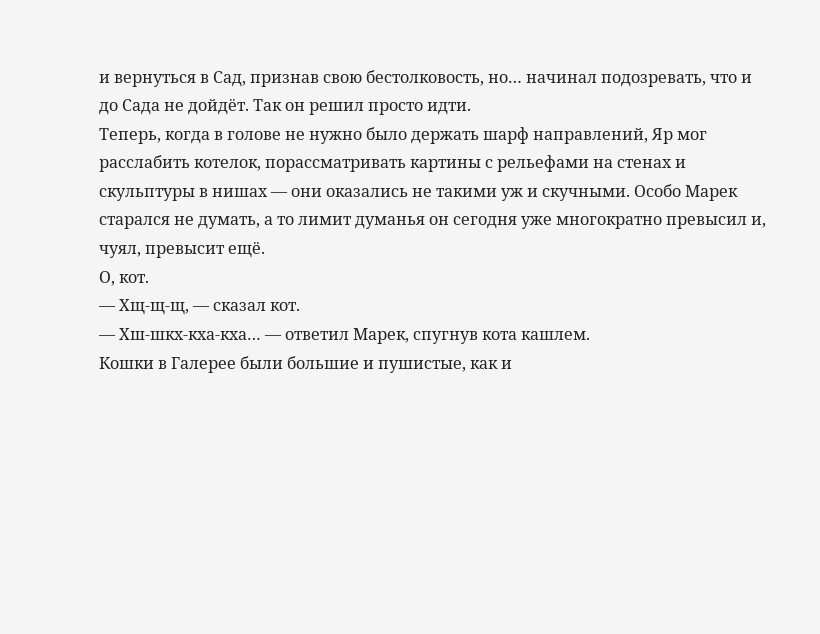и вернуться в Сад, признав свою бестолковость, но… начинал подозревать, что и до Сада не дойдёт. Так он решил просто идти.
Теперь, когда в голове не нужно было держать шарф направлений, Яр мог расслабить котелок, порассматривать картины с рельефами на стенах и скульптуры в нишах — они оказались не такими уж и скучными. Особо Марек старался не думать, а то лимит думанья он сегодня уже многократно превысил и, чуял, превысит ещё.
О, кот.
— Хщ-щ-щ, — сказал кот.
— Хш-шкх-кха-кха… — ответил Марек, спугнув кота кашлем.
Кошки в Галерее были большие и пушистые, как и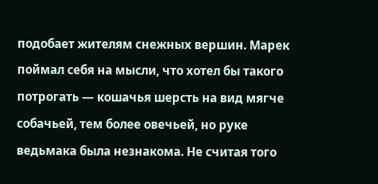подобает жителям снежных вершин. Марек поймал себя на мысли, что хотел бы такого потрогать — кошачья шерсть на вид мягче собачьей, тем более овечьей, но руке ведьмака была незнакома. Не считая того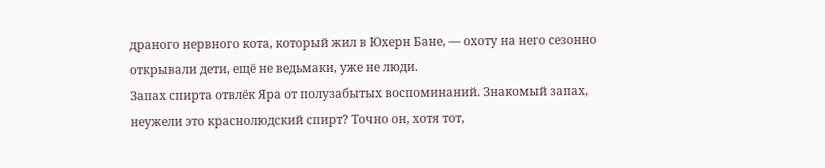драного нервного кота, который жил в Юхерн Бане, — охоту на него сезонно открывали дети, ещё не ведьмаки, уже не люди.
Запах спирта отвлёк Яра от полузабытых воспоминаний. Знакомый запах, неужели это краснолюдский спирт? Точно он, хотя тот,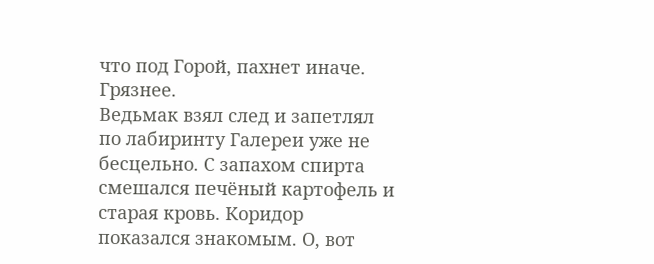что под Горой, пахнет иначе. Грязнее.
Ведьмак взял след и запетлял по лабиринту Галереи уже не бесцельно. С запахом спирта смешался печёный картофель и старая кровь. Коридор показался знакомым. О, вот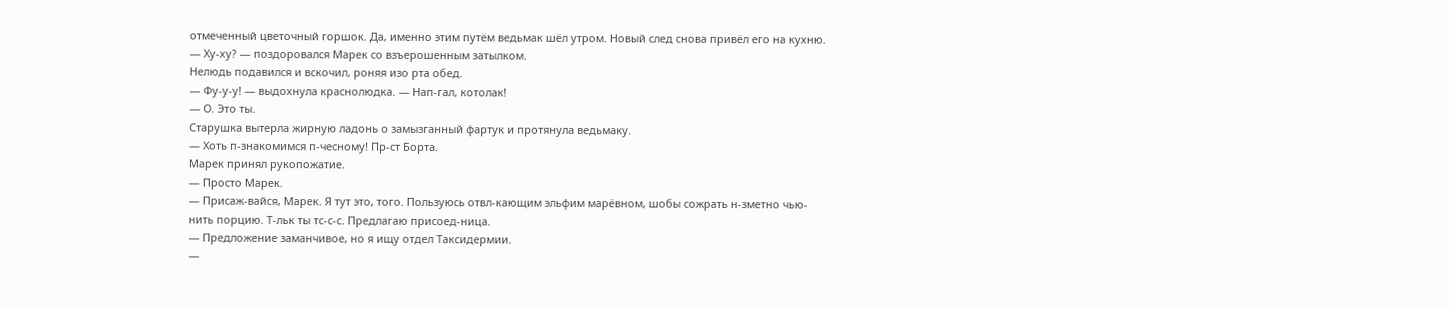отмеченный цветочный горшок. Да, именно этим путём ведьмак шёл утром. Новый след снова привёл его на кухню.
— Ху-ху? — поздоровался Марек со взъерошенным затылком.
Нелюдь подавился и вскочил, роняя изо рта обед.
— Фу-у-у! — выдохнула краснолюдка. — Нап-гал, котолак!
— О. Это ты.
Старушка вытерла жирную ладонь о замызганный фартук и протянула ведьмаку.
— Хоть п-знакомимся п-чесному! Пр-ст Борта.
Марек принял рукопожатие.
— Просто Марек.
— Присаж-вайся, Марек. Я тут это, того. Пользуюсь отвл-кающим эльфим марёвном, шобы сожрать н-зметно чью-нить порцию. Т-льк ты тс-с-с. Предлагаю присоед-ница.
— Предложение заманчивое, но я ищу отдел Таксидермии.
—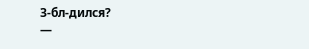З-бл-дился?
—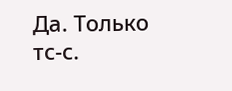Да. Только тс-с.